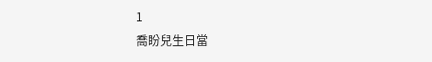1
喬盼兒生日當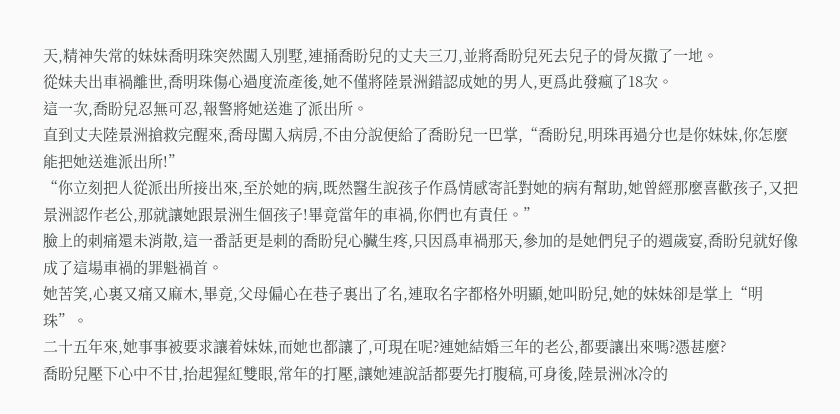天,精神失常的妹妹喬明珠突然闖入別墅,連捅喬盼兒的丈夫三刀,並將喬盼兒死去兒子的骨灰撒了一地。
從妹夫出車禍離世,喬明珠傷心過度流產後,她不僅將陸景洲錯認成她的男人,更爲此發瘋了18次。
這一次,喬盼兒忍無可忍,報警將她送進了派出所。
直到丈夫陸景洲搶救完醒來,喬母闖入病房,不由分說便給了喬盼兒一巴掌,“喬盼兒,明珠再過分也是你妹妹,你怎麼能把她送進派出所!”
“你立刻把人從派出所接出來,至於她的病,既然醫生說孩子作爲情感寄託對她的病有幫助,她曾經那麼喜歡孩子,又把景洲認作老公,那就讓她跟景洲生個孩子!畢竟當年的車禍,你們也有責任。”
臉上的刺痛還未消散,這一番話更是刺的喬盼兒心臟生疼,只因爲車禍那天,參加的是她們兒子的週歲宴,喬盼兒就好像成了這場車禍的罪魁禍首。
她苦笑,心裏又痛又麻木,畢竟,父母偏心在巷子裏出了名,連取名字都格外明顯,她叫盼兒,她的妹妹卻是掌上“明珠”。
二十五年來,她事事被要求讓着妹妹,而她也都讓了,可現在呢?連她結婚三年的老公,都要讓出來嗎?憑甚麼?
喬盼兒壓下心中不甘,抬起猩紅雙眼,常年的打壓,讓她連說話都要先打腹稿,可身後,陸景洲冰冷的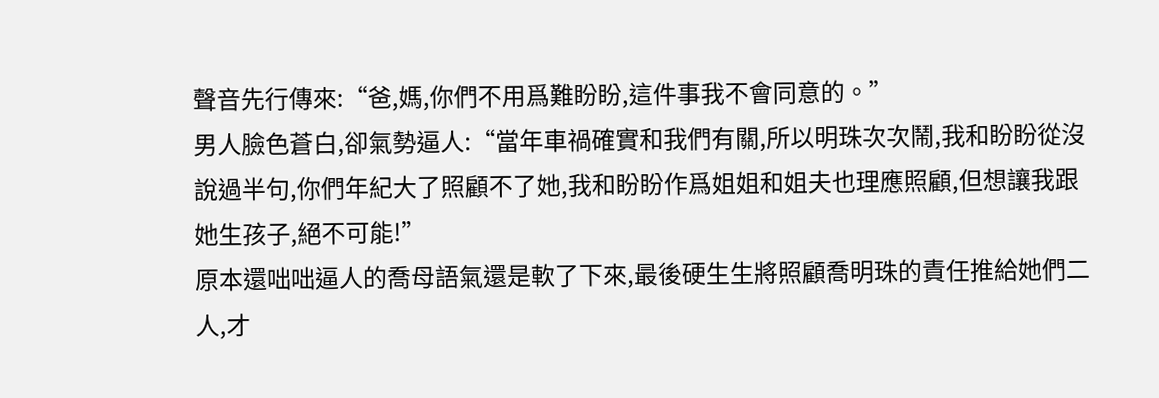聲音先行傳來:“爸,媽,你們不用爲難盼盼,這件事我不會同意的。”
男人臉色蒼白,卻氣勢逼人:“當年車禍確實和我們有關,所以明珠次次鬧,我和盼盼從沒說過半句,你們年紀大了照顧不了她,我和盼盼作爲姐姐和姐夫也理應照顧,但想讓我跟她生孩子,絕不可能!”
原本還咄咄逼人的喬母語氣還是軟了下來,最後硬生生將照顧喬明珠的責任推給她們二人,才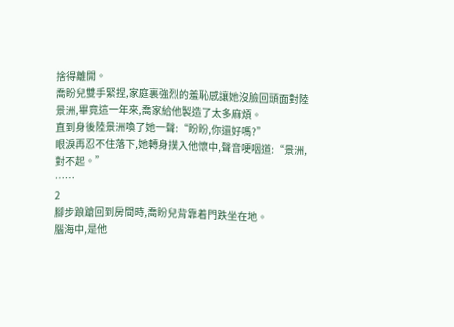捨得離開。
喬盼兒雙手緊捏,家庭裏強烈的羞恥感讓她沒臉回頭面對陸景洲,畢竟這一年來,喬家給他製造了太多麻煩。
直到身後陸景洲喚了她一聲:“盼盼,你還好嗎?”
眼淚再忍不住落下,她轉身撲入他懷中,聲音哽咽道:“景洲,對不起。”
……
2
腳步踉蹌回到房間時,喬盼兒背靠着門跌坐在地。
腦海中,是他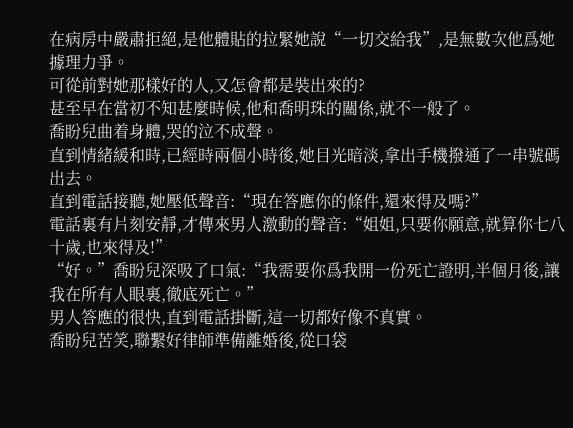在病房中嚴肅拒絕,是他體貼的拉緊她說“一切交給我”,是無數次他爲她據理力爭。
可從前對她那樣好的人,又怎會都是裝出來的?
甚至早在當初不知甚麼時候,他和喬明珠的關係,就不一般了。
喬盼兒曲着身體,哭的泣不成聲。
直到情緒緩和時,已經時兩個小時後,她目光暗淡,拿出手機撥通了一串號碼出去。
直到電話接聽,她壓低聲音:“現在答應你的條件,還來得及嗎?”
電話裏有片刻安靜,才傳來男人激動的聲音:“姐姐,只要你願意,就算你七八十歲,也來得及!”
“好。”喬盼兒深吸了口氣:“我需要你爲我開一份死亡證明,半個月後,讓我在所有人眼裏,徹底死亡。”
男人答應的很快,直到電話掛斷,這一切都好像不真實。
喬盼兒苦笑,聯繫好律師準備離婚後,從口袋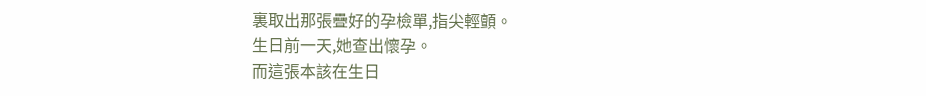裏取出那張疊好的孕檢單,指尖輕顫。
生日前一天,她查出懷孕。
而這張本該在生日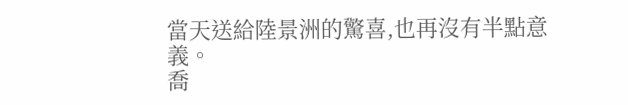當天送給陸景洲的驚喜,也再沒有半點意義。
喬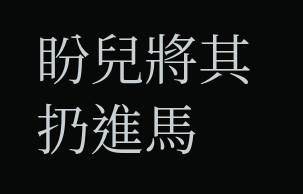盼兒將其扔進馬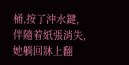桶,按了沖水鍵,伴隨着紙張消失,她躺回牀上翻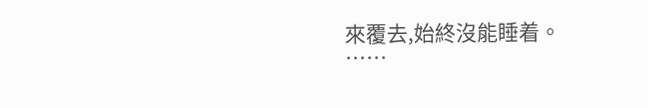來覆去,始終沒能睡着。
……